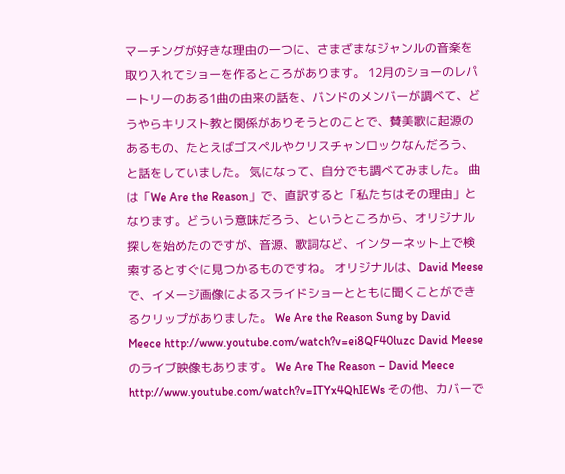マーチングが好きな理由の一つに、さまざまなジャンルの音楽を取り入れてショーを作るところがあります。 12月のショーのレパートリーのある1曲の由来の話を、バンドのメンバーが調べて、どうやらキリスト教と関係がありそうとのことで、賛美歌に起源のあるもの、たとえばゴスペルやクリスチャンロックなんだろう、と話をしていました。 気になって、自分でも調べてみました。 曲は「We Are the Reason」で、直訳すると「私たちはその理由」となります。どういう意味だろう、というところから、オリジナル探しを始めたのですが、音源、歌詞など、インターネット上で検索するとすぐに見つかるものですね。 オリジナルは、David Meeseで、イメージ画像によるスライドショーとともに聞くことができるクリップがありました。 We Are the Reason Sung by David Meece http://www.youtube.com/watch?v=ei8QF40luzc David Meeseのライブ映像もあります。 We Are The Reason – David Meece http://www.youtube.com/watch?v=ITYx4QhIEWs その他、カバーで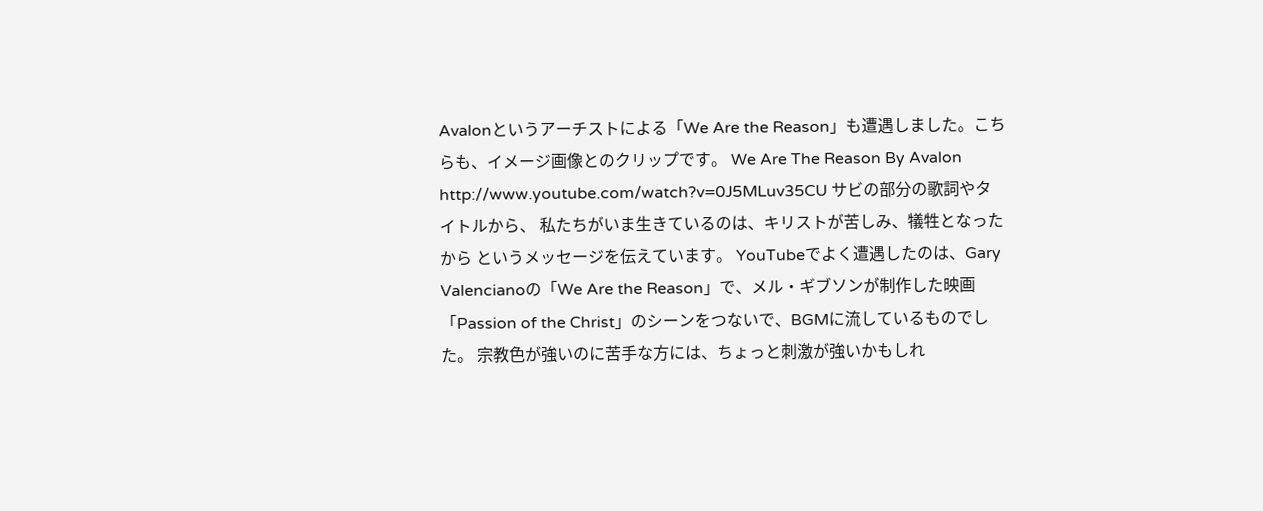Avalonというアーチストによる「We Are the Reason」も遭遇しました。こちらも、イメージ画像とのクリップです。 We Are The Reason By Avalon http://www.youtube.com/watch?v=0J5MLuv35CU サビの部分の歌詞やタイトルから、 私たちがいま生きているのは、キリストが苦しみ、犠牲となったから というメッセージを伝えています。 YouTubeでよく遭遇したのは、Gary Valencianoの「We Are the Reason」で、メル・ギブソンが制作した映画「Passion of the Christ」のシーンをつないで、BGMに流しているものでした。 宗教色が強いのに苦手な方には、ちょっと刺激が強いかもしれ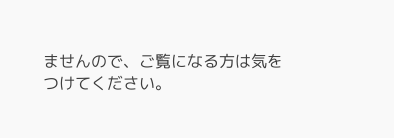ませんので、ご覧になる方は気をつけてください。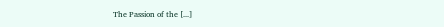The Passion of the [...]